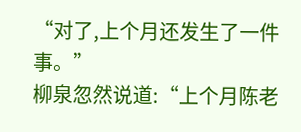“对了,上个月还发生了一件事。”
柳泉忽然说道:“上个月陈老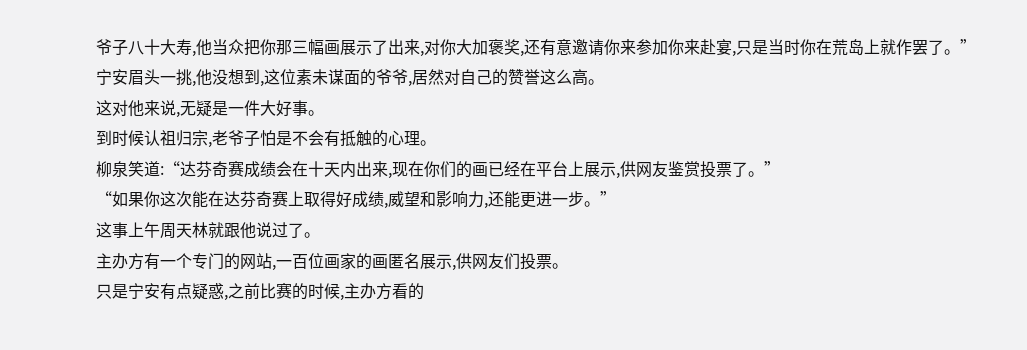爷子八十大寿,他当众把你那三幅画展示了出来,对你大加褒奖,还有意邀请你来参加你来赴宴,只是当时你在荒岛上就作罢了。”
宁安眉头一挑,他没想到,这位素未谋面的爷爷,居然对自己的赞誉这么高。
这对他来说,无疑是一件大好事。
到时候认祖归宗,老爷子怕是不会有抵触的心理。
柳泉笑道:“达芬奇赛成绩会在十天内出来,现在你们的画已经在平台上展示,供网友鉴赏投票了。”
“如果你这次能在达芬奇赛上取得好成绩,威望和影响力,还能更进一步。”
这事上午周天林就跟他说过了。
主办方有一个专门的网站,一百位画家的画匿名展示,供网友们投票。
只是宁安有点疑惑,之前比赛的时候,主办方看的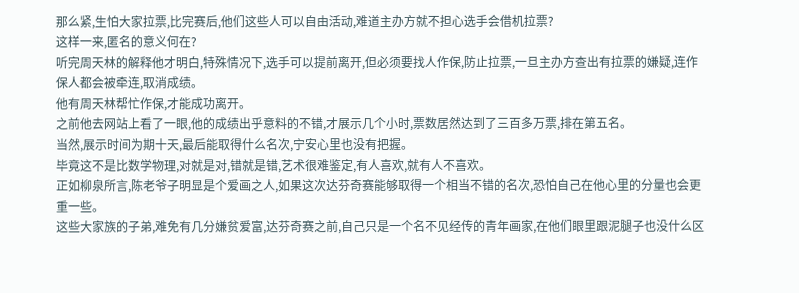那么紧,生怕大家拉票,比完赛后,他们这些人可以自由活动,难道主办方就不担心选手会借机拉票?
这样一来,匿名的意义何在?
听完周天林的解释他才明白,特殊情况下,选手可以提前离开,但必须要找人作保,防止拉票,一旦主办方查出有拉票的嫌疑,连作保人都会被牵连,取消成绩。
他有周天林帮忙作保,才能成功离开。
之前他去网站上看了一眼,他的成绩出乎意料的不错,才展示几个小时,票数居然达到了三百多万票,排在第五名。
当然,展示时间为期十天,最后能取得什么名次,宁安心里也没有把握。
毕竟这不是比数学物理,对就是对,错就是错,艺术很难鉴定,有人喜欢,就有人不喜欢。
正如柳泉所言,陈老爷子明显是个爱画之人,如果这次达芬奇赛能够取得一个相当不错的名次,恐怕自己在他心里的分量也会更重一些。
这些大家族的子弟,难免有几分嫌贫爱富,达芬奇赛之前,自己只是一个名不见经传的青年画家,在他们眼里跟泥腿子也没什么区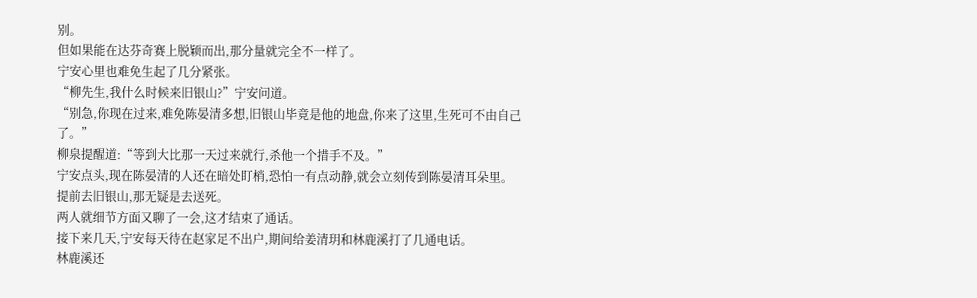别。
但如果能在达芬奇赛上脱颖而出,那分量就完全不一样了。
宁安心里也难免生起了几分紧张。
“柳先生,我什么时候来旧银山?”宁安问道。
“别急,你现在过来,难免陈晏清多想,旧银山毕竟是他的地盘,你来了这里,生死可不由自己了。”
柳泉提醒道:“等到大比那一天过来就行,杀他一个措手不及。”
宁安点头,现在陈晏清的人还在暗处盯梢,恐怕一有点动静,就会立刻传到陈晏清耳朵里。
提前去旧银山,那无疑是去送死。
两人就细节方面又聊了一会,这才结束了通话。
接下来几天,宁安每天待在赵家足不出户,期间给姜清玥和林鹿溪打了几通电话。
林鹿溪还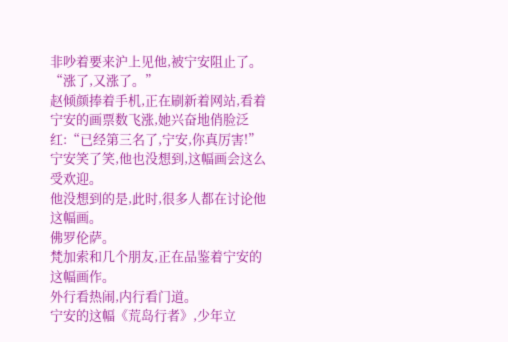非吵着要来沪上见他,被宁安阻止了。
“涨了,又涨了。”
赵倾颜捧着手机,正在刷新着网站,看着宁安的画票数飞涨,她兴奋地俏脸泛红:“已经第三名了,宁安,你真厉害!”
宁安笑了笑,他也没想到,这幅画会这么受欢迎。
他没想到的是,此时,很多人都在讨论他这幅画。
佛罗伦萨。
梵加索和几个朋友,正在品鉴着宁安的这幅画作。
外行看热闹,内行看门道。
宁安的这幅《荒岛行者》,少年立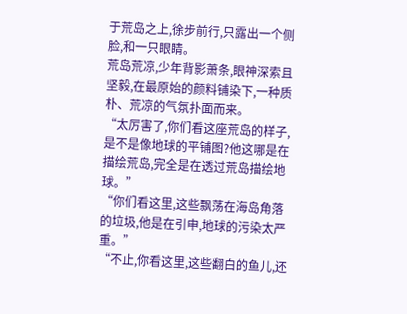于荒岛之上,徐步前行,只露出一个侧脸,和一只眼睛。
荒岛荒凉,少年背影萧条,眼神深索且坚毅,在最原始的颜料铺染下,一种质朴、荒凉的气氛扑面而来。
“太厉害了,你们看这座荒岛的样子,是不是像地球的平铺图?他这哪是在描绘荒岛,完全是在透过荒岛描绘地球。”
“你们看这里,这些飘荡在海岛角落的垃圾,他是在引申,地球的污染太严重。”
“不止,你看这里,这些翻白的鱼儿,还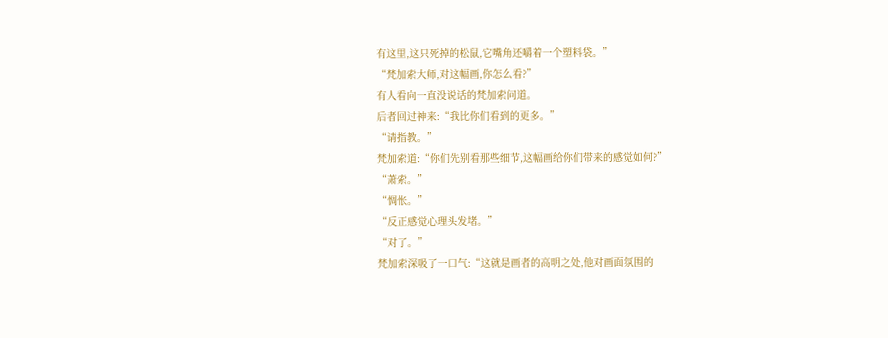有这里,这只死掉的松鼠,它嘴角还嚼着一个塑料袋。”
“梵加索大师,对这幅画,你怎么看?”
有人看向一直没说话的梵加索问道。
后者回过神来:“我比你们看到的更多。”
“请指教。”
梵加索道:“你们先别看那些细节,这幅画给你们带来的感觉如何?”
“萧索。”
“惆怅。”
“反正感觉心理头发堵。”
“对了。”
梵加索深吸了一口气:“这就是画者的高明之处,他对画面氛围的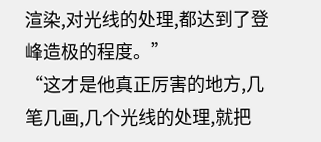渲染,对光线的处理,都达到了登峰造极的程度。”
“这才是他真正厉害的地方,几笔几画,几个光线的处理,就把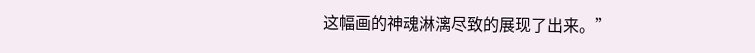这幅画的神魂淋漓尽致的展现了出来。”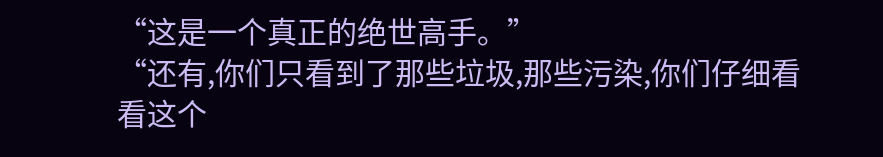“这是一个真正的绝世高手。”
“还有,你们只看到了那些垃圾,那些污染,你们仔细看看这个